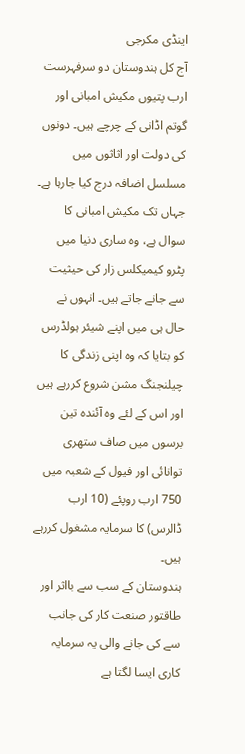اینڈی مکرجی
آج کل ہندوستان دو سرفہرست ارب پتیوں مکیش امبانی اور گوتم اڈانی کے چرچے ہیں۔ دونوں کی دولت اور اثاثوں میں مسلسل اضافہ درج کیا جارہا ہے۔ جہاں تک مکیش امبانی کا سوال ہے، وہ ساری دنیا میں پٹرو کیمیکلس زار کی حیثیت سے جانے جاتے ہیں۔ انہوں نے حال ہی میں اپنے شیئر ہولڈرس کو بتایا کہ وہ اپنی زندگی کا چیلنجنگ مشن شروع کررہے ہیں اور اس کے لئے وہ آئندہ تین برسوں میں صاف ستھری توانائی اور فیول کے شعبہ میں 750 ارب روپئے (10 ارب ڈالرس) کا سرمایہ مشغول کررہے ہیں۔
ہندوستان کے سب سے بااثر اور طاقتور صنعت کار کی جانب سے کی جانے والی یہ سرمایہ کاری ایسا لگتا ہے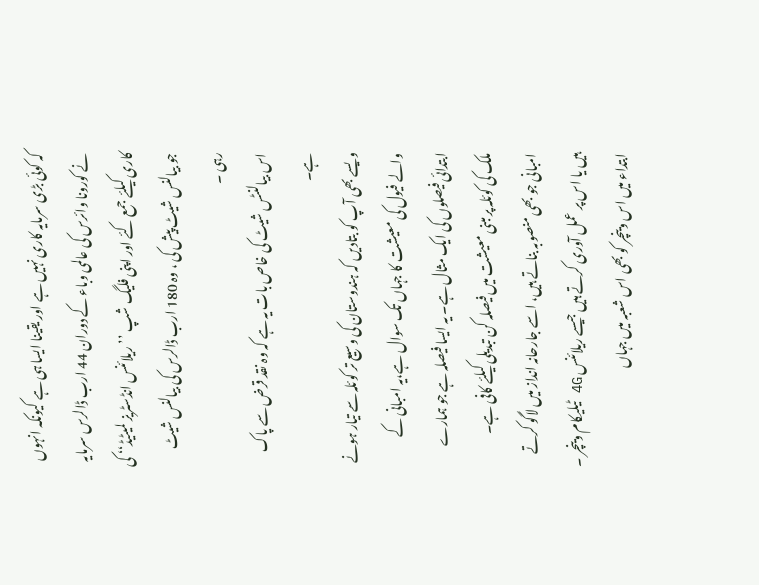کہ کوئی بڑی سرمایہ کاری نہیں ہے اور یقینا ایسا ہی ہے کیونکہ انہوں نے کورونا وائرس کی عالمی وباء کے دوران 44 ارب ڈالرس سرمایہ کاری کیلئے جمع کئے اور اپنی فلیگ شپ ’’ریلائنس انڈسٹریز لمیٹیڈ‘‘ کی جو بیالنس شیٹ پیش کی ، وہ 180 ارب ڈالرس کی بیالنس شیٹ رہی ۔
اس بیالنٹس شیٹ کی خاص بات یہ ہے کہ وہ نقد قرض سے پاک ہے۔
ویسے بھی آپ کو بتادیں کہ ہندوستان کی وسیع تر کوئلہ سے تیار ہونے والے فیول کی معیشت کا جہاں تک سوال ہے،یہ امبانی کے ابتدائی فیصلوں کی ایک مثال ہے۔ یہ ایسا فیصلہ ہے جو ہمارے ملک کی کوئلہ پر مبنی معیشت میں فیصلہ کن تبدیلی کیلئے کافی ہے۔ امبانی جو بھی منصوبہ بناتے ہیں، اسے جارحانہ انداز میں لاگو کرتے ہیں یا اس پر عمل آوری کرتے ہیں جیسے ریلائنس 4G ٹیلیکام وینچر ۔
ابتداء میں اس وینچر کو بھی اس شعبہ میں جہاں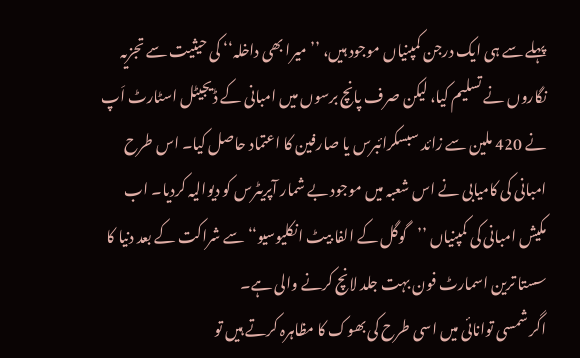پہلے سے ہی ایک درجن کمپنیاں موجود ہیں، ’’میرا بھی داخلہ‘‘ کی حیثیت سے تجزیہ نگاروں نے تسلیم کیا، لیکن صرف پانچ برسوں میں امبانی کے ڈیجیٹل اسٹارٹ اَپ نے 420 ملین سے زائد سبسکرائبرس یا صارفین کا اعتماد حاصل کیا۔ اس طرح امبانی کی کامیابی نے اس شعبہ میں موجود بے شمار آپریٹرس کو دیوالیہ کردیا۔ اب مکیش امبانی کی کمپنیاں ’’گوگل کے الفا بیٹ انکلیوسیو‘‘ سے شراکت کے بعد دنیا کا سستا ترین اسمارٹ فون بہت جلد لانچ کرنے والی ہے۔
اگر شمسی توانائی میں اسی طرح کی بھوک کا مظاہرہ کرتے ہیں تو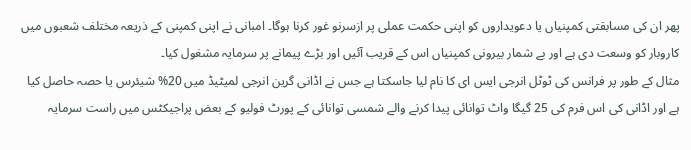پھر ان کی مسابقتی کمپنیاں یا دعویداروں کو اپنی حکمت عملی پر ازسرنو غور کرنا ہوگا۔ امبانی نے اپنی کمپنی کے ذریعہ مختلف شعبوں میں کاروبار کو وسعت دی ہے اور بے شمار بیرونی کمپنیاں اس کے قریب آئیں اور بڑے پیمانے پر سرمایہ مشغول کیا۔
مثال کے طور پر فرانس کی ٹوٹل انرجی ایس ای کا نام لیا جاسکتا ہے جس نے اڈانی گرین انرجی لمیٹیڈ میں 20% شیئرس یا حصہ حاصل کیا ہے اور اڈانی کی اس فرم کی 25 گیگا واٹ توانائی پیدا کرنے والے شمسی توانائی کے پورٹ فولیو کے بعض پراجیکٹس میں راست سرمایہ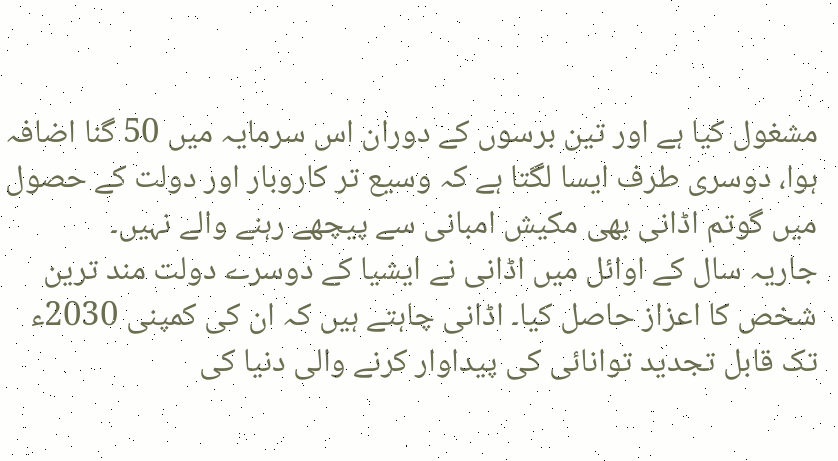مشغول کیا ہے اور تین برسوں کے دوران اس سرمایہ میں 50 گنا اضافہ ہوا، دوسری طرف ایسا لگتا ہے کہ وسیع تر کاروبار اور دولت کے حصول میں گوتم اڈانی بھی مکیش امبانی سے پیچھے رہنے والے نہیں۔
جاریہ سال کے اوائل میں اڈانی نے ایشیا کے دوسرے دولت مند ترین شخص کا اعزاز حاصل کیا۔ اڈانی چاہتے ہیں کہ ان کی کمپنی 2030ء تک قابل تجدید توانائی کی پیداوار کرنے والی دنیا کی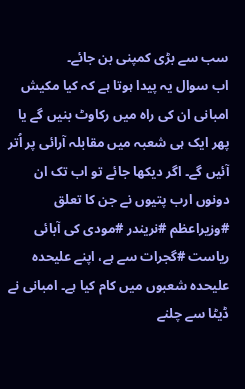سب سے بڑی کمپنی بن جائے۔
اب سوال یہ پیدا ہوتا ہے کہ کیا مکیش امبانی ان کی راہ میں رکاوٹ بنیں گے یا پھر ایک ہی شعبہ میں مقابلہ آرائی پر اُتر آئیں گے۔ اگر دیکھا جائے تو اب تک ان دونوں ارب پتیوں نے جن کا تعلق #وزیراعظم #نریندر #مودی کی آبائی ریاست #گجرات سے ہے، اپنے علیحدہ علیحدہ شعبوں میں کام کیا ہے۔ امبانی نے ڈیٹا سے چلنے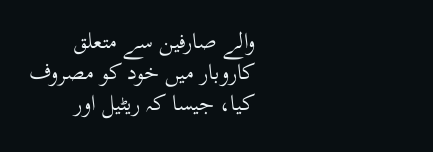والے صارفین سے متعلق کاروبار میں خود کو مصروف کیا، جیسا کہ ریٹیل اور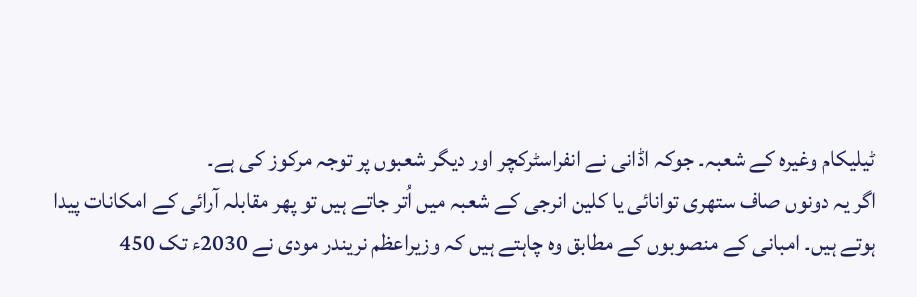ٹیلیکام وغیرہ کے شعبہ۔ جوکہ اڈانی نے انفراسٹرکچر اور دیگر شعبوں پر توجہ مرکوز کی ہے۔
اگر یہ دونوں صاف ستھری توانائی یا کلین انرجی کے شعبہ میں اُتر جاتے ہیں تو پھر مقابلہ آرائی کے امکانات پیدا ہوتے ہیں۔ امبانی کے منصوبوں کے مطابق وہ چاہتے ہیں کہ وزیراعظم نریندر مودی نے 2030ء تک 450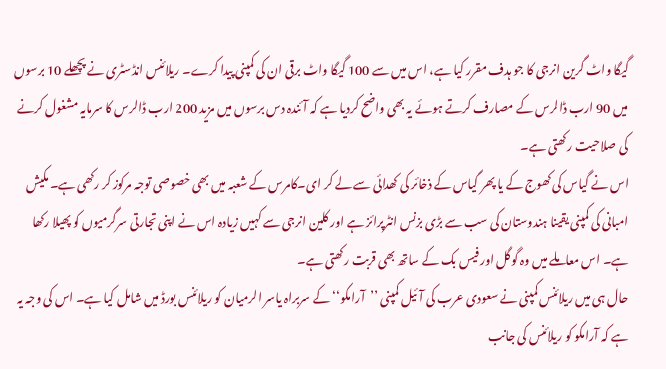گیگا واٹ گرین انرجی کا جو ہدف مقرر کیا ہے، اس میں سے 100 گیگا واٹ برقی ان کی کمپنی پیدا کرے۔ ریلائنس انڈسٹری نے پچھلے 10 برسوں میں 90 ارب ڈالرس کے مصارف کرتے ہوئے یہ بھی واضح کردیا ہے کہ آئندہ دس برسوں میں مزید 200 ارب ڈالرس کا سرمایہ مشغول کرنے کی صلاحیت رکھتی ہے۔
اس نے گیاس کی کھوج کے یا پھر گیاس کے ذخائر کی کھدائی سے لے کر ای۔کامرس کے شعبہ میں بھی خصوصی توجہ مرکوز کر رکھی ہے۔ مکیش امبانی کی کمپنی یقینا ہندوستان کی سب سے بڑی بزنس انٹرپرائز ہے اور کلین انرجی سے کہیں زیادہ اس نے اپنی تجارتی سرگرمیوں کو پھیلا رکھا ہے۔ اس معاملے میں وہ گوگل اور فیس بک کے ساتھ بھی قربت رکھتی ہے۔
حال ہی میں ریلائنس کمپنی نے سعودی عرب کی آئیل کمپنی ’’آرامکو‘‘ کے سربراہ یاسر الرمیان کو ریلائنس بورڈ میں شامل کیا ہے۔ اس کی وجہ یہ ہے کہ آرامکو کو ریلائنس کی جانب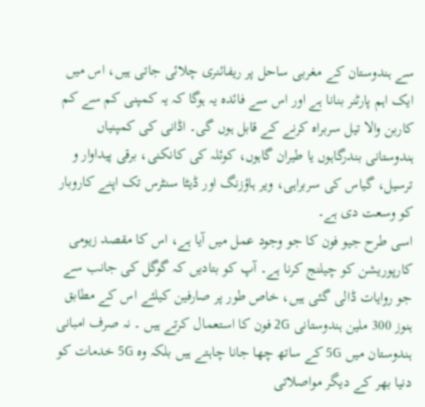سے ہندوستان کے مغربی ساحل پر ریفائنری چلائی جاتی ہیں، اس میں ایک اہم پارٹنر بنانا ہے اور اس سے فائدہ یہ ہوگا کہ یہ کمپنی کم سے کم کاربن والا تیل سربراہ کرنے کے قابل ہوں گی۔ اڈانی کی کمپنیاں ہندوستانی بندرگاہوں یا طیران گاہوں، کوئلہ کی کانکنی، برقی پیداوار و ترسیل، گیاس کی سربراہی، ویر ہاؤزنگ اور ڈیٹا سنٹرس تک اپنے کاروبار کو وسعت دی ہے۔
اسی طرح جیو فون کا جو وجود عمل میں آیا ہے، اس کا مقصد زیومی کارپوریشن کو چیلنج کرنا ہے۔ آپ کو بتادیں کہ گوگل کی جانب سے جو روایات ڈالی گئی ہیں، خاص طور پر صارفین کیلئے اس کے مطابق ہنوز 300 ملین ہندوستانی 2G فون کا استعمال کرتے ہیں ۔ نہ صرف امبانی ہندوستان میں 5G کے ساتھ چھا جانا چاہتے ہیں بلکہ وہ 5G خدمات کو دنیا بھر کے دیگر مواصلاتی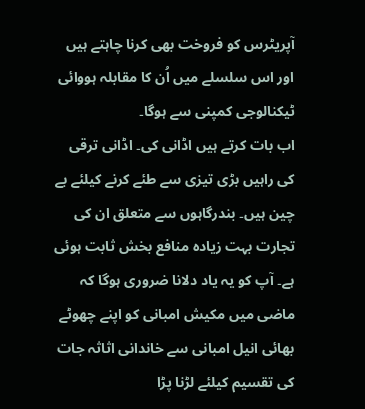آپریٹرس کو فروخت بھی کرنا چاہتے ہیں اور اس سلسلے میں اُن کا مقابلہ ہووائی ٹیکنالوجی کمپنی سے ہوگا۔
اب بات کرتے ہیں اڈانی کی۔ اڈانی ترقی کی راہیں بڑی تیزی سے طئے کرنے کیلئے بے چین ہیں۔ بندرگاہوں سے متعلق ان کی تجارت بہت زیادہ منافع بخش ثابت ہوئی ہے۔ آپ کو یہ یاد دلانا ضروری ہوگا کہ ماضی میں مکیش امبانی کو اپنے چھوٹے بھائی انیل امبانی سے خاندانی اثاثہ جات کی تقسیم کیلئے لڑنا پڑا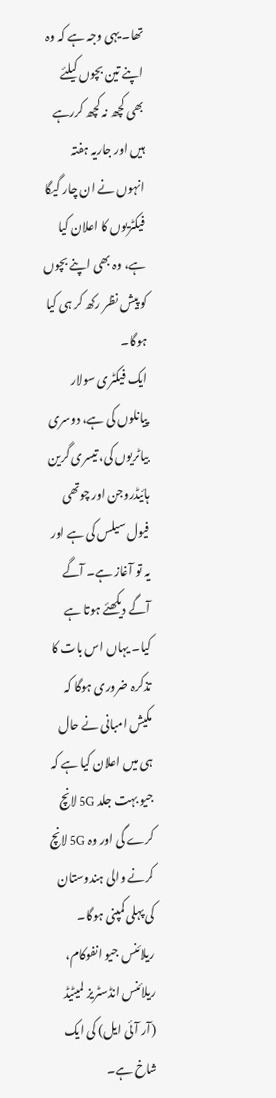تھا۔ یہی وجہ ہے کہ وہ اپنے تین بچوں کیلئے بھی کچھ نہ کچھ کررہے ہیں اور جاریہ ہفتہ انہوں نے ان چار گیگا فیکٹریوں کا اعلان کیا ہے، وہ بھی اپنے بچوں کو پیش نظر رکھ کر ہی کیا ہوگا۔
ایک فیکٹری سولار پیانلوں کی ہے، دوسری بیاٹریوں کی، تیسری گرین ہائیڈروجن اور چوتھی فیول سیلس کی ہے اور یہ تو آغاز ہے۔ آگے آگے دیکھئے ہوتا ہے کیا۔ یہاں اس بات کا تذکرہ ضروری ہوگا کہ مکیش امبانی نے حال ہی میں اعلان کیا ہے کہ جیو بہت جلد 5G لانچ کرے گی اور وہ 5G لانچ کرنے والی ہندوستان کی پہلی کمپنی ہوگا۔
ریلائنس جیو انفوکام، ریلائنس انڈسٹریز لمیٹیڈ (آر آئی ایل) کی ایک شاخ ہے۔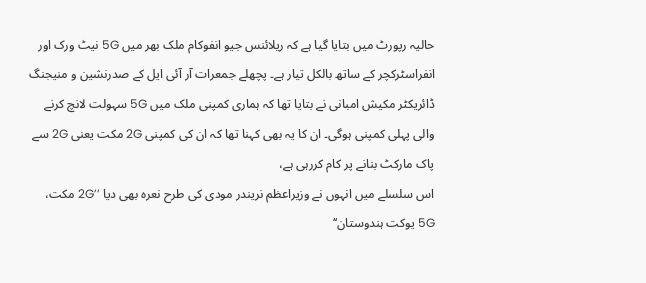حالیہ رپورٹ میں بتایا گیا ہے کہ ریلائنس جیو انفوکام ملک بھر میں 5G نیٹ ورک اور انفراسٹرکچر کے ساتھ بالکل تیار ہے۔ پچھلے جمعرات آر آئی ایل کے صدرنشین و منیجنگ ڈائریکٹر مکیش امبانی نے بتایا تھا کہ ہماری کمپنی ملک میں 5G سہولت لانچ کرنے والی پہلی کمپنی ہوگی۔ ان کا یہ بھی کہنا تھا کہ ان کی کمپنی 2G مکت یعنی 2G سے پاک مارکٹ بنانے پر کام کررہی ہے،
اس سلسلے میں انہوں نے وزیراعظم نریندر مودی کی طرح نعرہ بھی دیا ’’2G مکت، 5G یوکت ہندوستان‘‘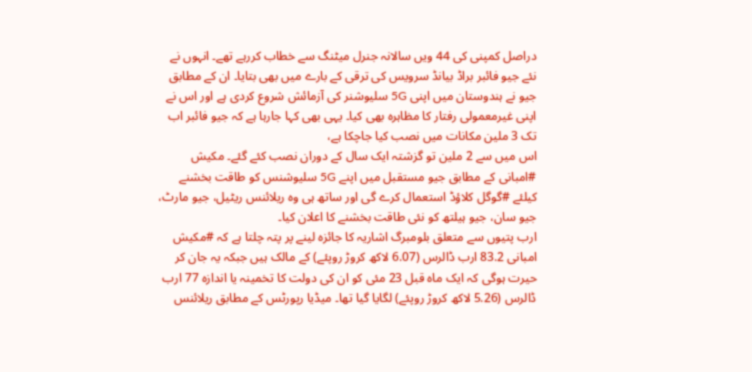دراصل کمپنی کی 44 ویں سالانہ جنرل میٹنگ سے خطاب کررہے تھے۔ انہوں نے نئے جیو فائبر براڈ بیانڈ سرویس کی ترقی کے بارے میں بھی بتایا۔ ان کے مطابق جیو نے ہندوستان میں اپنی 5G سلیوشنر کی آزمائش شروع کردی ہے اور اس نے اپنی غیرمعمولی رفتار کا مظاہرہ بھی کیا۔ یہی بھی کہا جارہا ہے کہ جیو فائبر اب تک 3 ملین مکانات میں نصب کیا جاچکا ہے،
اس میں سے 2 ملین تو گزشتہ ایک سال کے دوران نصب کئے گئے۔ مکیش #امبانی کے مطابق جیو مستقبل میں اپنے 5G سلیوشنس کو طاقت بخشنے کیلئے #گوگل کلاؤڈ استعمال کرے گی اور ساتھ ہی وہ ریلائنس ریٹیل، جیو مارٹ، جیو سان، جیو ہیلتھ کو نئی طاقت بخشنے کا اعلان کیا۔
ارب پتیوں سے متعلق بلومبرگ اشاریہ کا جائزہ لینے پر پتہ چلتا ہے کہ #مکیش امبانی 83.2 ارب ڈالرس (6.07 لاکھ کروڑ روپئے) کے مالک ہیں جبکہ یہ جان کر حیرت ہوگی کہ ایک ماہ قبل 23 مئی کو ان کی دولت کا تخمینہ یا اندازہ 77 ارب ڈالرس (5.26 لاکھ کروڑ روپئے) لگایا گیا تھا۔ میڈیا رپورٹس کے مطابق ریلائنس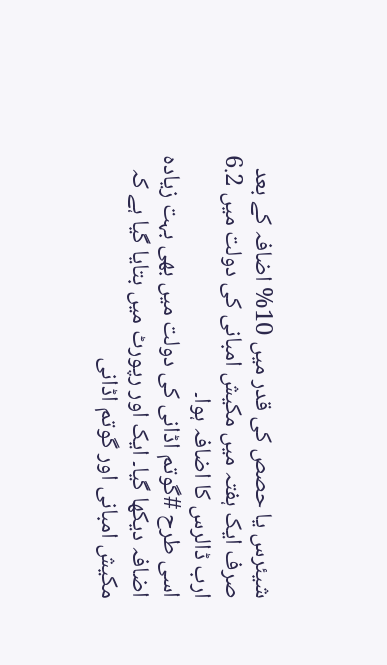شیئرس یا حصص کی قدر میں 10% اضافہ کے بعد صرف ایک ہفتہ میں مکیش امبانی کی دولت میں 6.2 ارب ڈالرس کا اضافہ ہوا۔
اسی طرح #گوتم اڈانی کی دولت میں بھی بہت زیادہ اضافہ دیکھا گیا۔ ایک اور رپورٹ میں بتایا گیا ہے کہ مکیش امبانی اور گوتم اڈانی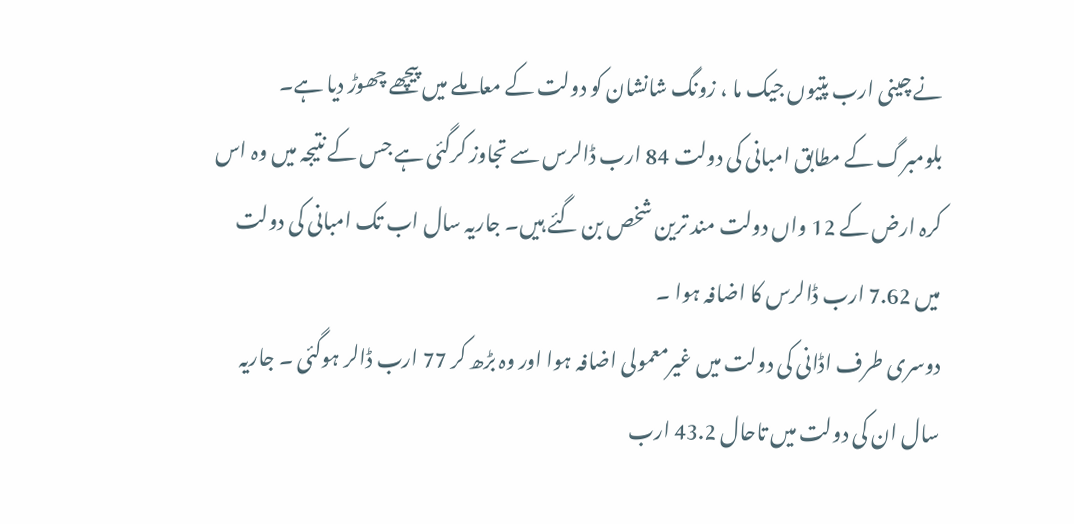نے چینی ارب پتیوں جیک ما ، زونگ شانشان کو دولت کے معاملے میں پیچھے چھوڑ دیا ہے۔ بلومبرگ کے مطابق امبانی کی دولت 84 ارب ڈالرس سے تجاوز کرگئی ہے جس کے نتیجہ میں وہ اس کرہ ارض کے 12 واں دولت مند ترین شخص بن گئے ہیں۔ جاریہ سال اب تک امبانی کی دولت میں 7.62 ارب ڈالرس کا اضافہ ہوا ۔
دوسری طرف اڈانی کی دولت میں غیرمعمولی اضافہ ہوا اور وہ بڑھ کر 77 ارب ڈالر ہوگئی ۔ جاریہ سال ان کی دولت میں تاحال 43.2 ارب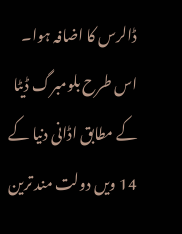ڈالرس کا اضافہ ہوا۔ اس طرح بلومبرگ ڈیٹا کے مطابق اڈانی دنیا کے 14 ویں دولت مند ترین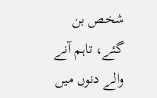شخص بن گئے، تاہم آنے والے دنوں میں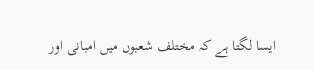ایسا لگتا ہے کہ مختلف شعبوں میں امبانی اور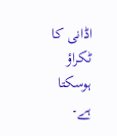اڈانی کا ٹکراؤ ہوسکتا ہے۔